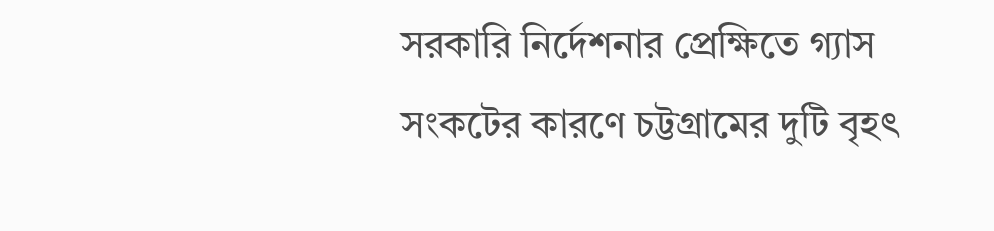সরকারি নির্দেশনার প্রেক্ষিতে গ্যাস সংকটের কারণে চট্টগ্রামের দুটি বৃহৎ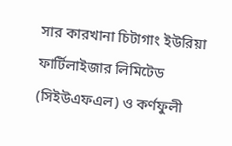সার কারখানা চিটাগাং ইউরিয়া ফার্টিলাইজার লিমিটেড (সিইউএফএল) ও কর্ণফুলী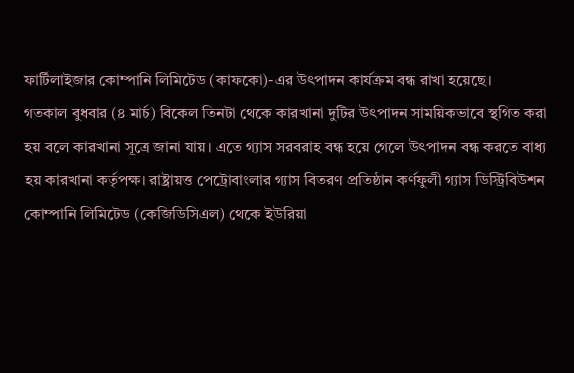ফার্টিলাইজার কোম্পানি লিমিটেড (কাফকো)-এর উৎপাদন কার্যক্রম বন্ধ রাখা হয়েছে।
গতকাল বুধবার (৪ মার্চ) বিকেল তিনটা থেকে কারখানা দুটির উৎপাদন সাময়িকভাবে স্থগিত করা হয় বলে কারখানা সূত্রে জানা যায়। এতে গ্যাস সরবরাহ বন্ধ হয়ে গেলে উৎপাদন বন্ধ করতে বাধ্য হয় কারখানা কর্তৃপক্ষ। রাষ্ট্রায়ত্ত পেট্রোবাংলার গ্যাস বিতরণ প্রতিষ্ঠান কর্ণফুলী গ্যাস ডিস্ট্রিবিউশন কোম্পানি লিমিটেড (কেজিডিসিএল) থেকে ইউরিয়া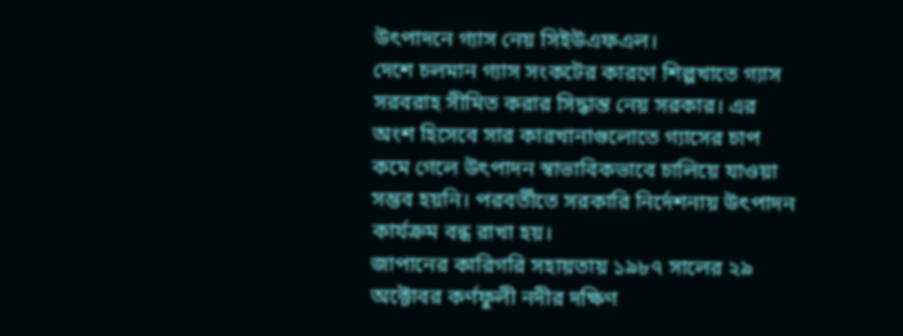উৎপাদনে গ্যাস নেয় সিইউএফএল।
দেশে চলমান গ্যাস সংকটের কারণে শিল্পখাতে গ্যাস সরবরাহ সীমিত করার সিদ্ধান্ত নেয় সরকার। এর অংশ হিসেবে সার কারখানাগুলোতে গ্যাসের চাপ কমে গেলে উৎপাদন স্বাভাবিকভাবে চালিয়ে যাওয়া সম্ভব হয়নি। পরবর্তীতে সরকারি নির্দেশনায় উৎপাদন কার্যক্রম বন্ধ রাখা হয়।
জাপানের কারিগরি সহায়তায় ১৯৮৭ সালের ২৯ অক্টোবর কর্ণফুলী নদীর দক্ষিণ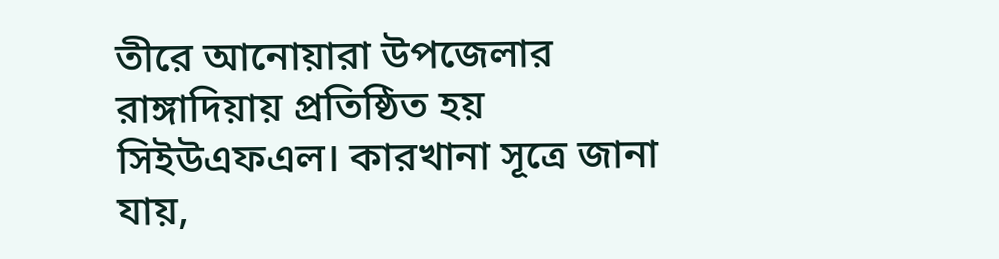তীরে আনোয়ারা উপজেলার রাঙ্গাদিয়ায় প্রতিষ্ঠিত হয় সিইউএফএল। কারখানা সূত্রে জানা যায়,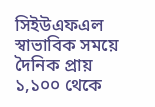সিইউএফএল স্বাভাবিক সময়ে দৈনিক প্রায় ১,১০০ থেকে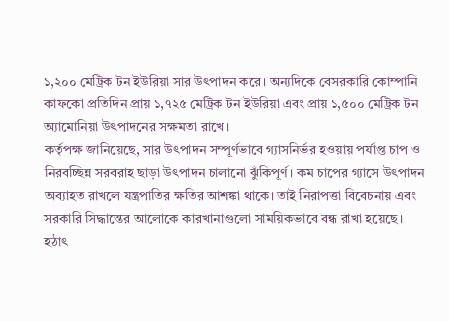১,২০০ মেট্রিক টন ইউরিয়া সার উৎপাদন করে। অন্যদিকে বেসরকারি কোম্পানি কাফকো প্রতিদিন প্রায় ১,৭২৫ মেট্রিক টন ইউরিয়া এবং প্রায় ১,৫০০ মেট্রিক টন অ্যামোনিয়া উৎপাদনের সক্ষমতা রাখে।
কর্তৃপক্ষ জানিয়েছে, সার উৎপাদন সম্পূর্ণভাবে গ্যাসনির্ভর হওয়ায় পর্যাপ্ত চাপ ও নিরবচ্ছিন্ন সরবরাহ ছাড়া উৎপাদন চালানো ঝুঁকিপূর্ণ। কম চাপের গ্যাসে উৎপাদন অব্যাহত রাখলে যন্ত্রপাতির ক্ষতির আশঙ্কা থাকে। তাই নিরাপত্তা বিবেচনায় এবং সরকারি সিদ্ধান্তের আলোকে কারখানাগুলো সাময়িকভাবে বন্ধ রাখা হয়েছে।
হঠাৎ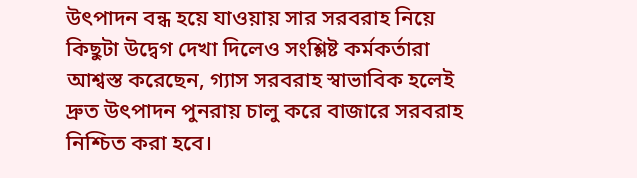উৎপাদন বন্ধ হয়ে যাওয়ায় সার সরবরাহ নিয়ে কিছুটা উদ্বেগ দেখা দিলেও সংশ্লিষ্ট কর্মকর্তারা আশ্বস্ত করেছেন, গ্যাস সরবরাহ স্বাভাবিক হলেই দ্রুত উৎপাদন পুনরায় চালু করে বাজারে সরবরাহ নিশ্চিত করা হবে।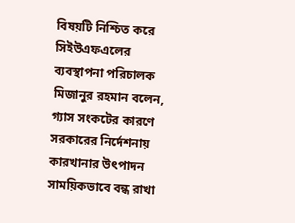বিষয়টি নিশ্চিত করে সিইউএফএলের ব্যবস্থাপনা পরিচালক মিজানুর রহমান বলেন, গ্যাস সংকটের কারণে সরকারের নির্দেশনায় কারখানার উৎপাদন সাময়িকভাবে বন্ধ রাখা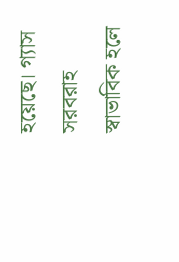হয়েছে। গ্যাস সরবরাহ স্বাভাবিক হলে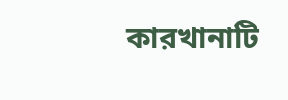কারখানাটি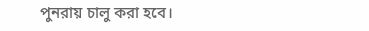পুনরায় চালু করা হবে।